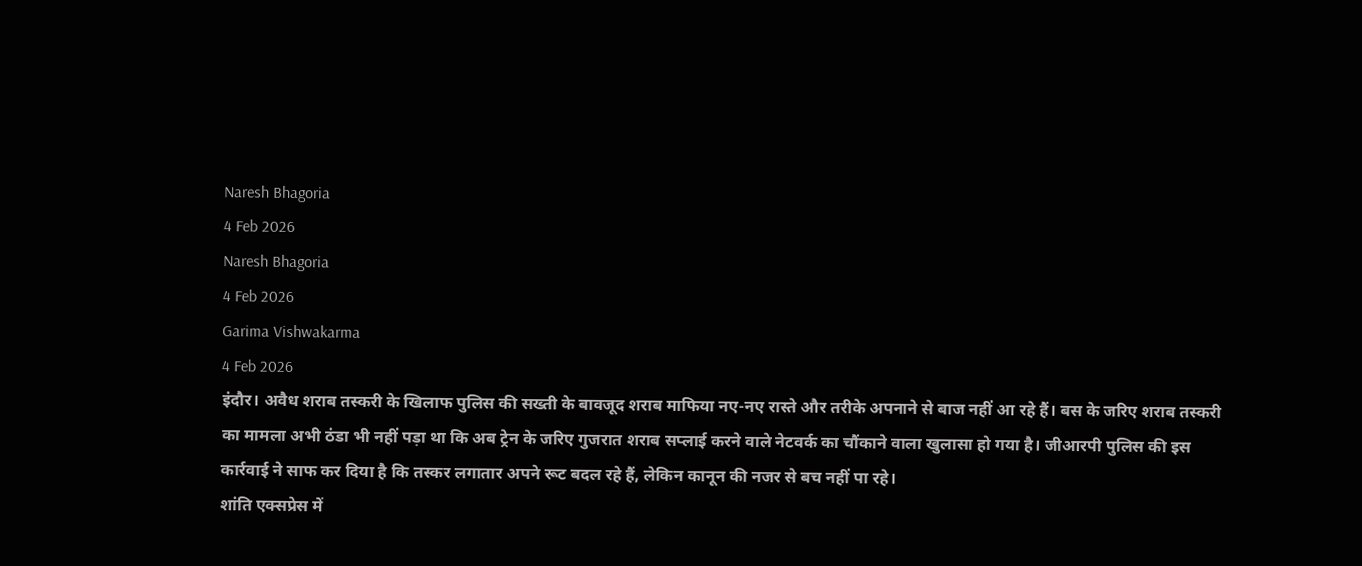Naresh Bhagoria
4 Feb 2026
Naresh Bhagoria
4 Feb 2026
Garima Vishwakarma
4 Feb 2026
इंदौर। अवैध शराब तस्करी के खिलाफ पुलिस की सख्ती के बावजूद शराब माफिया नए-नए रास्ते और तरीके अपनाने से बाज नहीं आ रहे हैं। बस के जरिए शराब तस्करी का मामला अभी ठंडा भी नहीं पड़ा था कि अब ट्रेन के जरिए गुजरात शराब सप्लाई करने वाले नेटवर्क का चौंकाने वाला खुलासा हो गया है। जीआरपी पुलिस की इस कार्रवाई ने साफ कर दिया है कि तस्कर लगातार अपने रूट बदल रहे हैं, लेकिन कानून की नजर से बच नहीं पा रहे।
शांति एक्सप्रेस में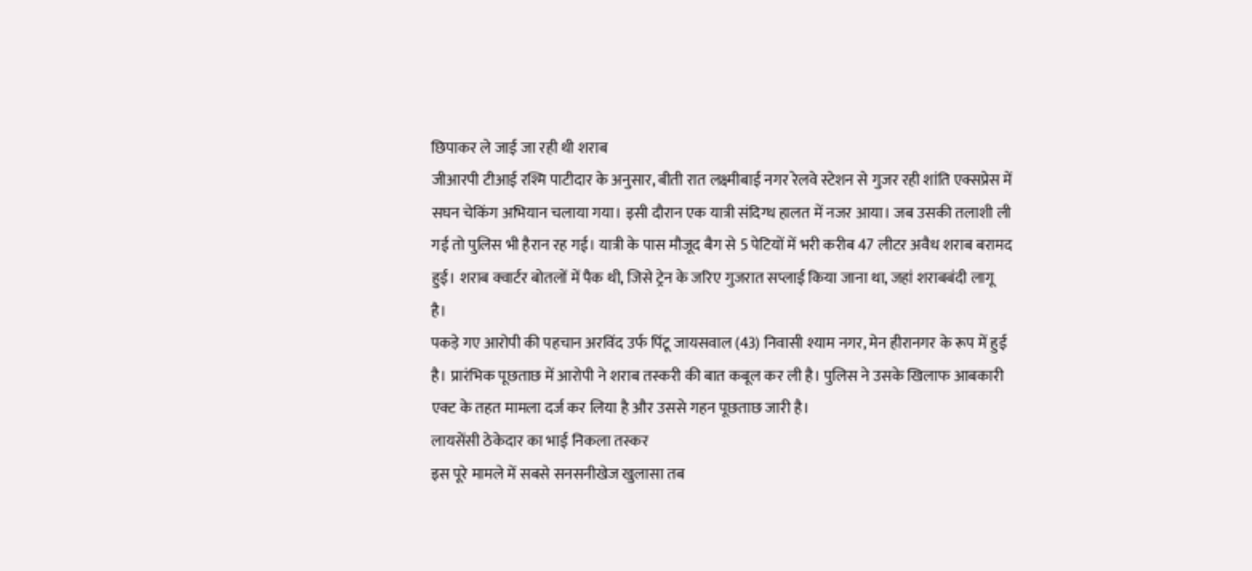छिपाकर ले जाई जा रही थी शराब
जीआरपी टीआई रश्मि पाटीदार के अनुसार, बीती रात लक्ष्मीबाई नगर रेलवे स्टेशन से गुजर रही शांति एक्सप्रेस में सघन चेकिंग अभियान चलाया गया। इसी दौरान एक यात्री संदिग्ध हालत में नजर आया। जब उसकी तलाशी ली गई तो पुलिस भी हैरान रह गई। यात्री के पास मौजूद बैग से 5 पेटियों में भरी करीब 47 लीटर अवैध शराब बरामद हुई। शराब क्वार्टर बोतलों में पैक थी, जिसे ट्रेन के जरिए गुजरात सप्लाई किया जाना था, जहां शराबबंदी लागू है।
पकड़े गए आरोपी की पहचान अरविंद उर्फ पिंटू जायसवाल (43) निवासी श्याम नगर, मेन हीरानगर के रूप में हुई है। प्रारंभिक पूछताछ में आरोपी ने शराब तस्करी की बात कबूल कर ली है। पुलिस ने उसके खिलाफ आबकारी एक्ट के तहत मामला दर्ज कर लिया है और उससे गहन पूछताछ जारी है।
लायसेंसी ठेकेदार का भाई निकला तस्कर
इस पूरे मामले में सबसे सनसनीखेज खुलासा तब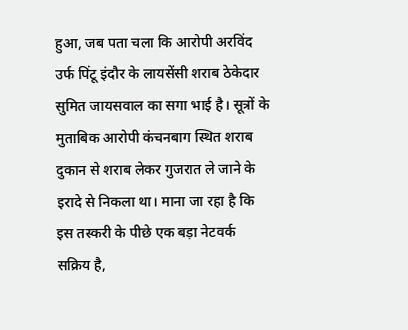हुआ, जब पता चला कि आरोपी अरविंद उर्फ पिंटू इंदौर के लायसेंसी शराब ठेकेदार सुमित जायसवाल का सगा भाई है। सूत्रों के मुताबिक आरोपी कंचनबाग स्थित शराब दुकान से शराब लेकर गुजरात ले जाने के इरादे से निकला था। माना जा रहा है कि इस तस्करी के पीछे एक बड़ा नेटवर्क सक्रिय है,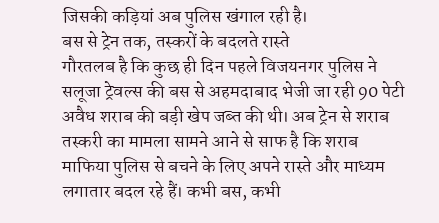जिसकी कड़ियां अब पुलिस खंगाल रही है।
बस से ट्रेन तक, तस्करों के बदलते रास्ते
गौरतलब है कि कुछ ही दिन पहले विजयनगर पुलिस ने सलूजा ट्रेवल्स की बस से अहमदाबाद भेजी जा रही 90 पेटी अवैध शराब की बड़ी खेप जब्त की थी। अब ट्रेन से शराब तस्करी का मामला सामने आने से साफ है कि शराब माफिया पुलिस से बचने के लिए अपने रास्ते और माध्यम लगातार बदल रहे हैं। कभी बस, कभी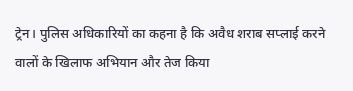ट्रेन। पुलिस अधिकारियों का कहना है कि अवैध शराब सप्लाई करने वालों के खिलाफ अभियान और तेज किया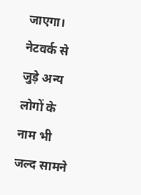जाएगा। नेटवर्क से जुड़े अन्य लोगों के नाम भी जल्द सामने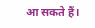आ सकते हैं।